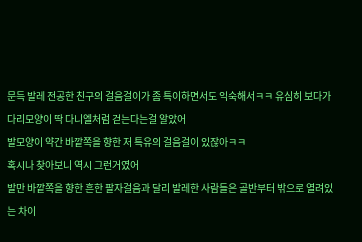문득 발레 전공한 친구의 걸음걸이가 좀 특이하면서도 익숙해서ㅋㅋ 유심히 보다가 다리모양이 딱 다니엘처럼 걷는다는걸 알았어
발모양이 약간 바깥쪽을 향한 저 특유의 걸음걸이 있잖아ㅋㅋ
혹시나 찾아보니 역시 그런거였어
발만 바깥쪽을 향한 흔한 팔자걸음과 달리 발레한 사람들은 골반부터 밖으로 열려있는 차이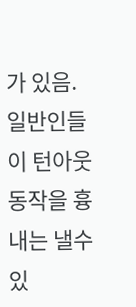가 있음.
일반인들이 턴아웃 동작을 흉내는 낼수 있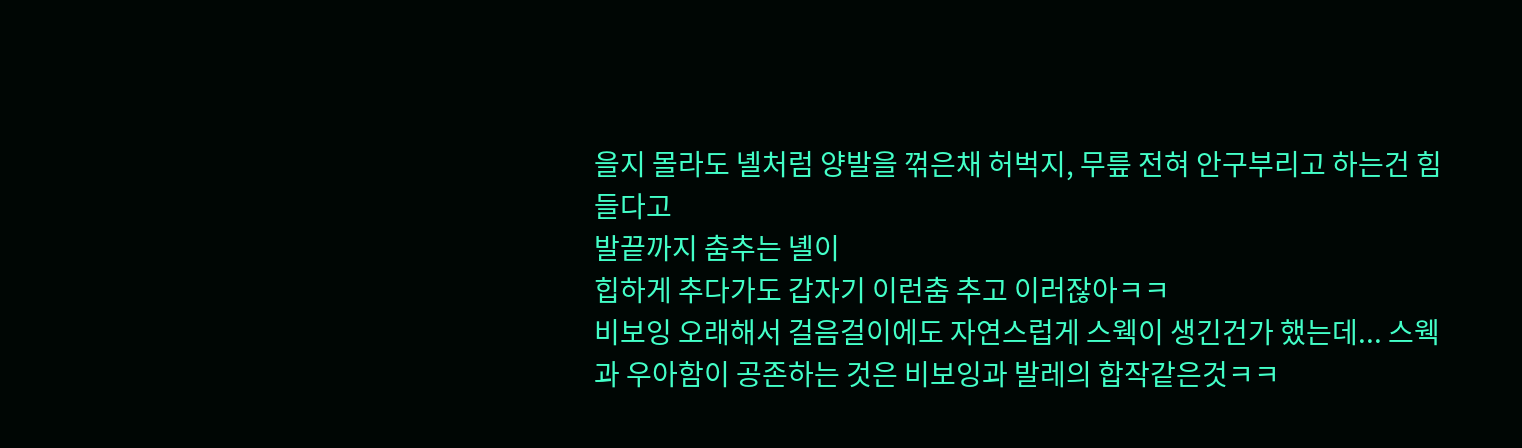을지 몰라도 녤처럼 양발을 꺾은채 허벅지, 무릎 전혀 안구부리고 하는건 힘들다고
발끝까지 춤추는 녤이
힙하게 추다가도 갑자기 이런춤 추고 이러잖아ㅋㅋ
비보잉 오래해서 걸음걸이에도 자연스럽게 스웩이 생긴건가 했는데... 스웩과 우아함이 공존하는 것은 비보잉과 발레의 합작같은것ㅋㅋ